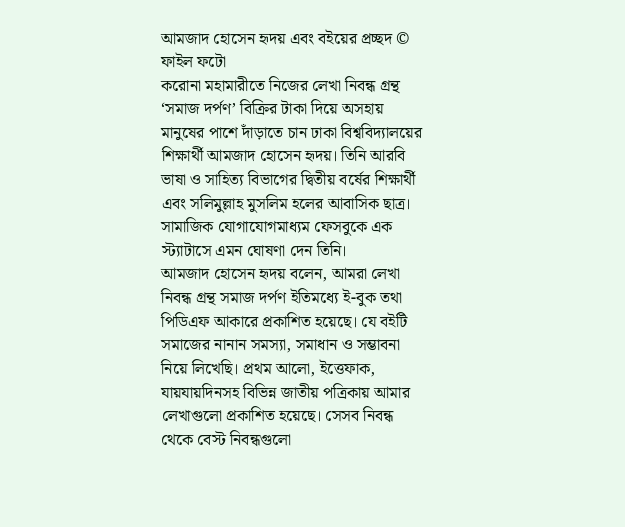আমজাদ হোসেন হৃদয় এবং বইয়ের প্রচ্ছদ © ফাইল ফটো
করোনা মহামারীতে নিজের লেখা নিবন্ধ গ্রন্থ ‘সমাজ দর্পণ’ বিক্রির টাকা দিয়ে অসহায় মানুষের পাশে দাঁড়াতে চান ঢাকা বিশ্ববিদ্যালয়ের শিক্ষার্থী আমজাদ হোসেন হৃদয়। তিনি আরবি ভাষা ও সাহিত্য বিভাগের দ্বিতীয় বর্ষের শিক্ষার্থী এবং সলিমুল্লাহ মুসলিম হলের আবাসিক ছাত্র। সামাজিক যোগাযোগমাধ্যম ফেসবুকে এক স্ট্যাটাসে এমন ঘোষণা দেন তিনি।
আমজাদ হোসেন হৃদয় বলেন, আমরা লেখা নিবন্ধ গ্রন্থ সমাজ দর্পণ ইতিমধ্যে ই-বুক তথা পিডিএফ আকারে প্রকাশিত হয়েছে। যে বইটি সমাজের নানান সমস্যা, সমাধান ও সম্ভাবনা নিয়ে লিখেছি। প্রথম আলো, ইত্তেফাক, যায়যায়দিনসহ বিভিন্ন জাতীয় পত্রিকায় আমার লেখাগুলো প্রকাশিত হয়েছে। সেসব নিবন্ধ থেকে বেস্ট নিবন্ধগুলো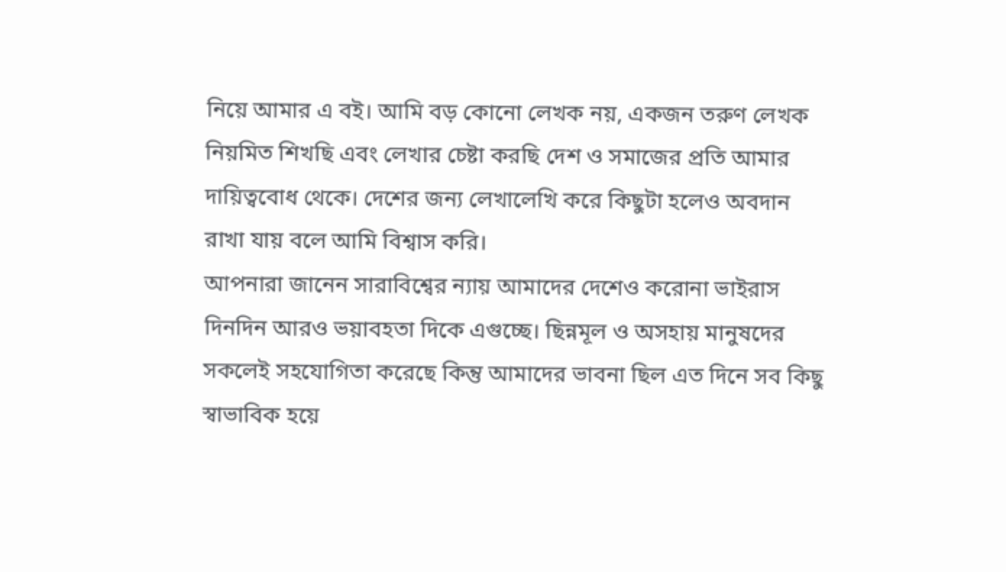নিয়ে আমার এ বই। আমি বড় কোনো লেখক নয়, একজন তরুণ লেখক নিয়মিত শিখছি এবং লেখার চেষ্টা করছি দেশ ও সমাজের প্রতি আমার দায়িত্ববোধ থেকে। দেশের জন্য লেখালেখি করে কিছুটা হলেও অবদান রাখা যায় বলে আমি বিশ্বাস করি।
আপনারা জানেন সারাবিশ্বের ন্যায় আমাদের দেশেও করোনা ভাইরাস দিনদিন আরও ভয়াবহতা দিকে এগুচ্ছে। ছিন্নমূল ও অসহায় মানুষদের সকলেই সহযোগিতা করেছে কিন্তু আমাদের ভাবনা ছিল এত দিনে সব কিছু স্বাভাবিক হয়ে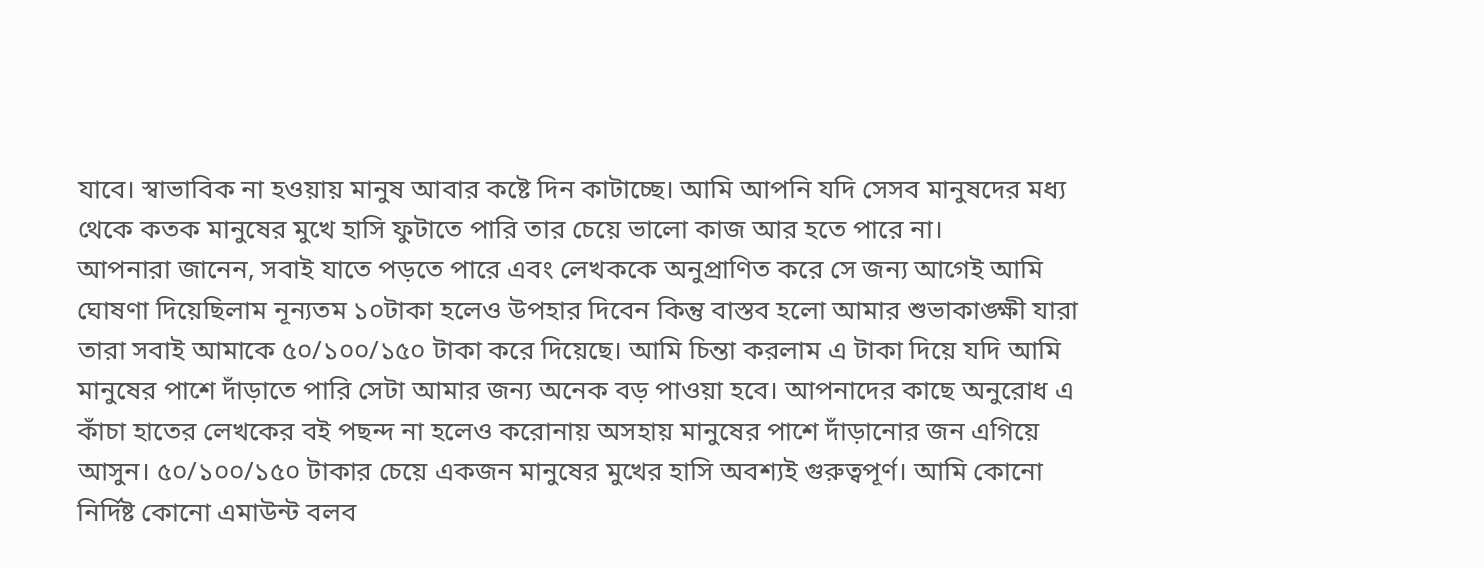যাবে। স্বাভাবিক না হওয়ায় মানুষ আবার কষ্টে দিন কাটাচ্ছে। আমি আপনি যদি সেসব মানুষদের মধ্য থেকে কতক মানুষের মুখে হাসি ফুটাতে পারি তার চেয়ে ভালো কাজ আর হতে পারে না।
আপনারা জানেন, সবাই যাতে পড়তে পারে এবং লেখককে অনুপ্রাণিত করে সে জন্য আগেই আমি ঘোষণা দিয়েছিলাম নূন্যতম ১০টাকা হলেও উপহার দিবেন কিন্তু বাস্তব হলো আমার শুভাকাঙ্ক্ষী যারা তারা সবাই আমাকে ৫০/১০০/১৫০ টাকা করে দিয়েছে। আমি চিন্তা করলাম এ টাকা দিয়ে যদি আমি মানুষের পাশে দাঁড়াতে পারি সেটা আমার জন্য অনেক বড় পাওয়া হবে। আপনাদের কাছে অনুরোধ এ কাঁচা হাতের লেখকের বই পছন্দ না হলেও করোনায় অসহায় মানুষের পাশে দাঁড়ানোর জন এগিয়ে আসুন। ৫০/১০০/১৫০ টাকার চেয়ে একজন মানুষের মুখের হাসি অবশ্যই গুরুত্বপূর্ণ। আমি কোনো নির্দিষ্ট কোনো এমাউন্ট বলব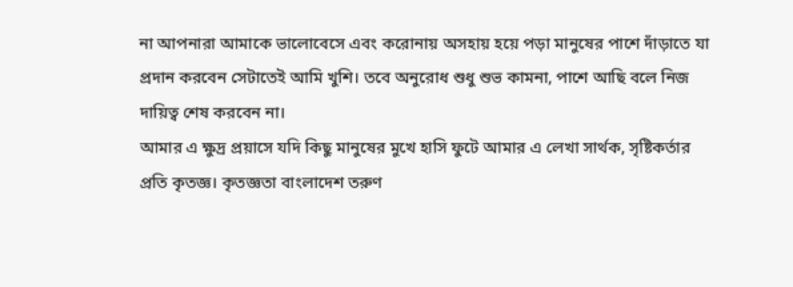না আপনারা আমাকে ভালোবেসে এবং করোনায় অসহায় হয়ে পড়া মানুষের পাশে দাঁড়াতে যা প্রদান করবেন সেটাতেই আমি খুশি। তবে অনুরোধ শুধু শুভ কামনা, পাশে আছি বলে নিজ দায়িত্ব শেষ করবেন না।
আমার এ ক্ষুদ্র প্রয়াসে যদি কিছু মানুষের মুখে হাসি ফুটে আমার এ লেখা সার্থক, সৃষ্টিকর্তার প্রতি কৃতজ্ঞ। কৃতজ্ঞতা বাংলাদেশ তরুণ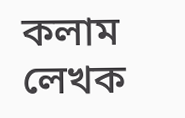কলাম লেখক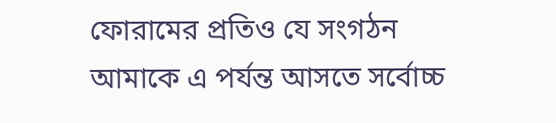ফোরামের প্রতিও যে সংগঠন আমাকে এ পর্যন্ত আসতে সর্বোচ্চ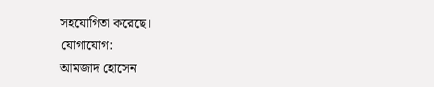সহযোগিতা করেছে।
যোগাযোগ:
আমজাদ হোসেন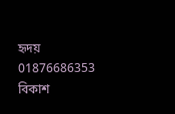হৃদয়
01876686353
বিকাশ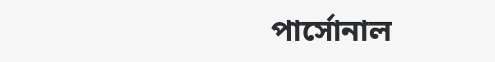পার্সোনাল